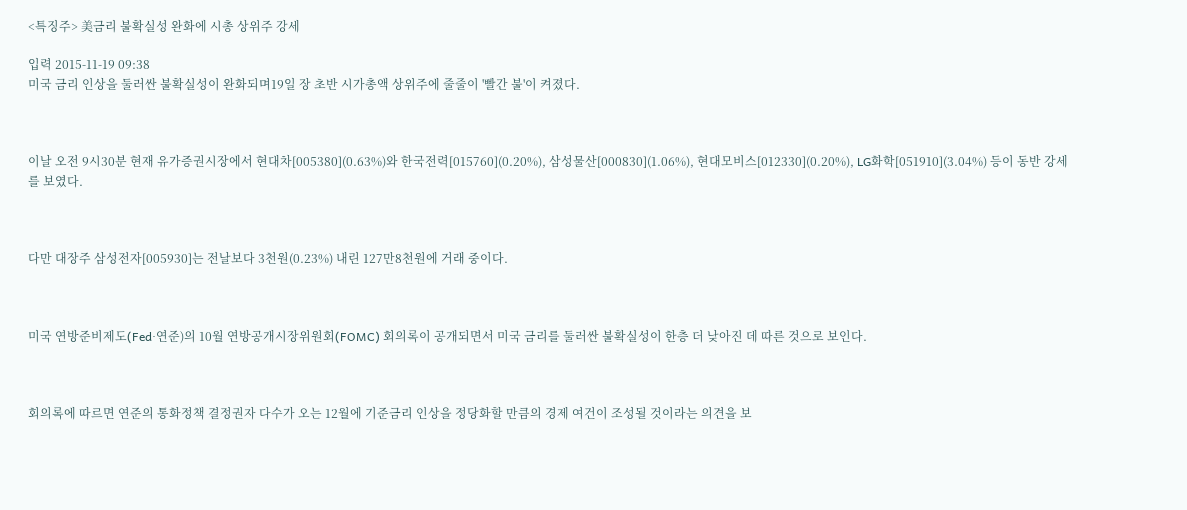<특징주> 美금리 불확실성 완화에 시총 상위주 강세

입력 2015-11-19 09:38
미국 금리 인상을 둘러싼 불확실성이 완화되며19일 장 초반 시가총액 상위주에 줄줄이 '빨간 불'이 켜졌다.



이날 오전 9시30분 현재 유가증권시장에서 현대차[005380](0.63%)와 한국전력[015760](0.20%), 삼성물산[000830](1.06%), 현대모비스[012330](0.20%), LG화학[051910](3.04%) 등이 동반 강세를 보였다.



다만 대장주 삼성전자[005930]는 전날보다 3천원(0.23%) 내린 127만8천원에 거래 중이다.



미국 연방준비제도(Fed·연준)의 10월 연방공개시장위원회(FOMC) 회의록이 공개되면서 미국 금리를 둘러싼 불확실성이 한층 더 낮아진 데 따른 것으로 보인다.



회의록에 따르면 연준의 통화정책 결정권자 다수가 오는 12월에 기준금리 인상을 정당화할 만큼의 경제 여건이 조성될 것이라는 의견을 보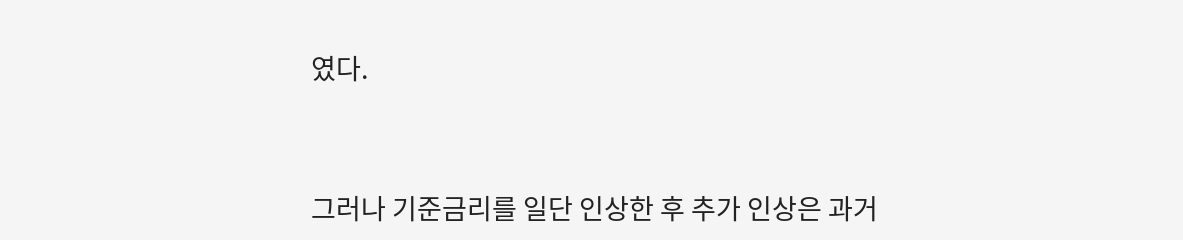였다.



그러나 기준금리를 일단 인상한 후 추가 인상은 과거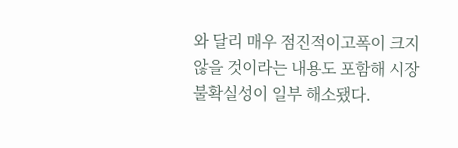와 달리 매우 점진적이고폭이 크지 않을 것이라는 내용도 포함해 시장 불확실성이 일부 해소됐다.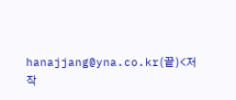hanajjang@yna.co.kr(끝)<저 작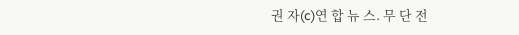권 자(c)연 합 뉴 스. 무 단 전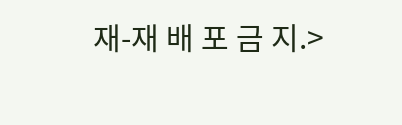재-재 배 포 금 지.>